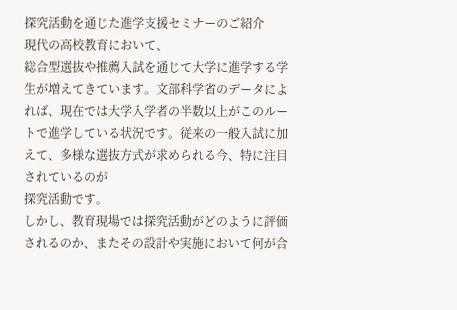探究活動を通じた進学支援セミナーのご紹介
現代の高校教育において、
総合型選抜や推薦入試を通じて大学に進学する学生が増えてきています。文部科学省のデータによれば、現在では大学入学者の半数以上がこのルートで進学している状況です。従来の一般入試に加えて、多様な選抜方式が求められる今、特に注目されているのが
探究活動です。
しかし、教育現場では探究活動がどのように評価されるのか、またその設計や実施において何が合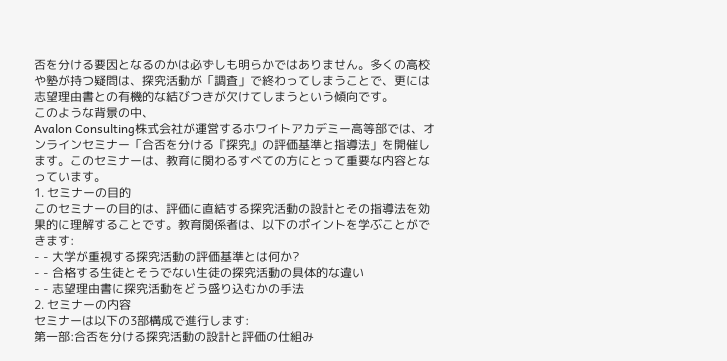否を分ける要因となるのかは必ずしも明らかではありません。多くの高校や塾が持つ疑問は、探究活動が「調査」で終わってしまうことで、更には志望理由書との有機的な結びつきが欠けてしまうという傾向です。
このような背景の中、
Avalon Consulting株式会社が運営するホワイトアカデミー高等部では、オンラインセミナー「合否を分ける『探究』の評価基準と指導法」を開催します。このセミナーは、教育に関わるすべての方にとって重要な内容となっています。
1. セミナーの目的
このセミナーの目的は、評価に直結する探究活動の設計とその指導法を効果的に理解することです。教育関係者は、以下のポイントを学ぶことができます:
- - 大学が重視する探究活動の評価基準とは何か?
- - 合格する生徒とそうでない生徒の探究活動の具体的な違い
- - 志望理由書に探究活動をどう盛り込むかの手法
2. セミナーの内容
セミナーは以下の3部構成で進行します:
第一部:合否を分ける探究活動の設計と評価の仕組み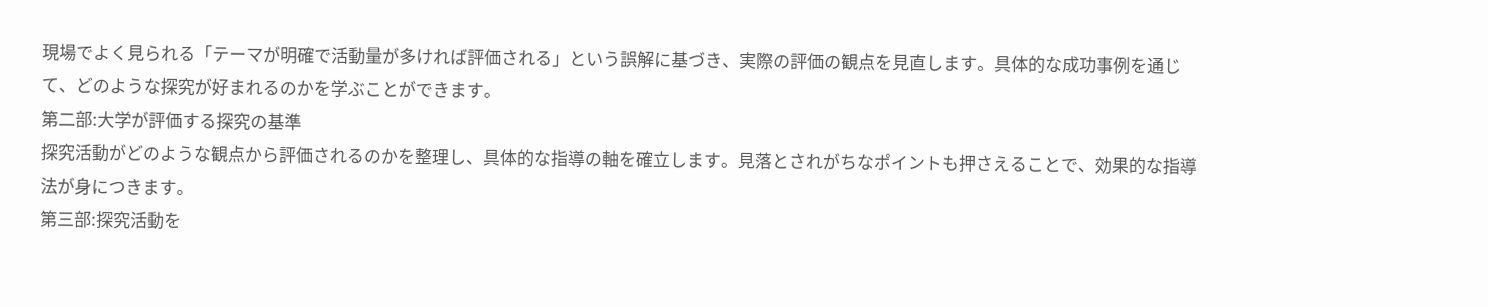現場でよく見られる「テーマが明確で活動量が多ければ評価される」という誤解に基づき、実際の評価の観点を見直します。具体的な成功事例を通じて、どのような探究が好まれるのかを学ぶことができます。
第二部:大学が評価する探究の基準
探究活動がどのような観点から評価されるのかを整理し、具体的な指導の軸を確立します。見落とされがちなポイントも押さえることで、効果的な指導法が身につきます。
第三部:探究活動を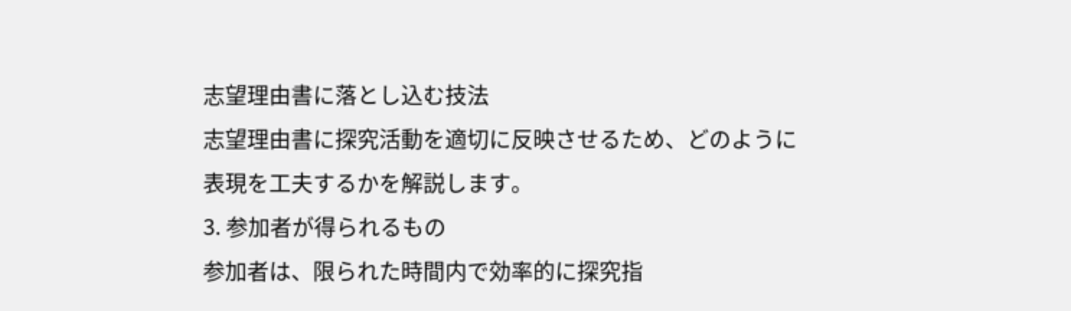志望理由書に落とし込む技法
志望理由書に探究活動を適切に反映させるため、どのように表現を工夫するかを解説します。
3. 参加者が得られるもの
参加者は、限られた時間内で効率的に探究指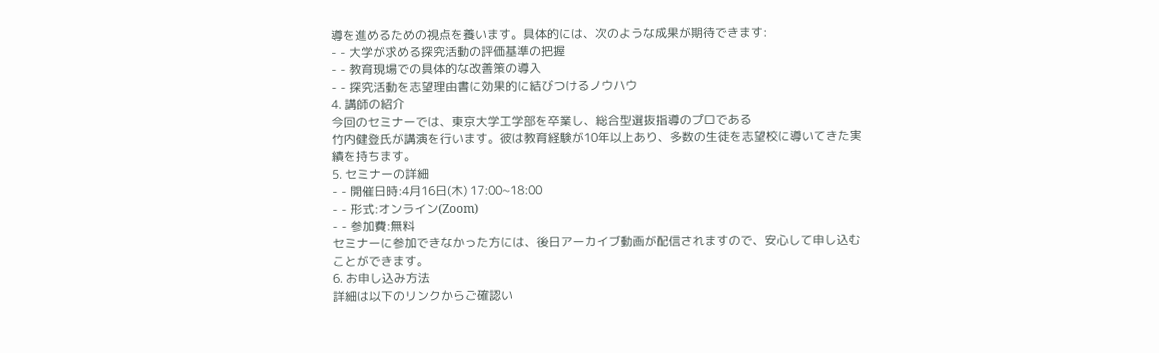導を進めるための視点を養います。具体的には、次のような成果が期待できます:
- - 大学が求める探究活動の評価基準の把握
- - 教育現場での具体的な改善策の導入
- - 探究活動を志望理由書に効果的に結びつけるノウハウ
4. 講師の紹介
今回のセミナーでは、東京大学工学部を卒業し、総合型選抜指導のプロである
竹内健登氏が講演を行います。彼は教育経験が10年以上あり、多数の生徒を志望校に導いてきた実績を持ちます。
5. セミナーの詳細
- - 開催日時:4月16日(木) 17:00~18:00
- - 形式:オンライン(Zoom)
- - 参加費:無料
セミナーに参加できなかった方には、後日アーカイブ動画が配信されますので、安心して申し込むことができます。
6. お申し込み方法
詳細は以下のリンクからご確認い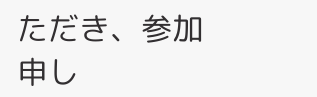ただき、参加申し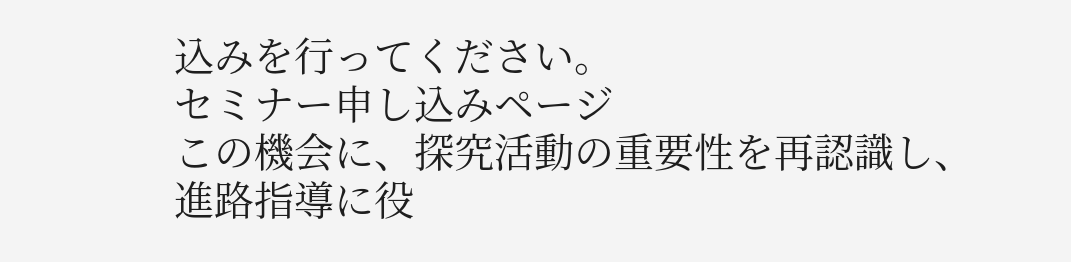込みを行ってください。
セミナー申し込みページ
この機会に、探究活動の重要性を再認識し、進路指導に役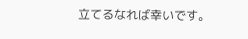立てるなれば幸いです。